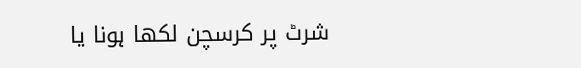شرٹ پر کرسچن لکھا ہونا یا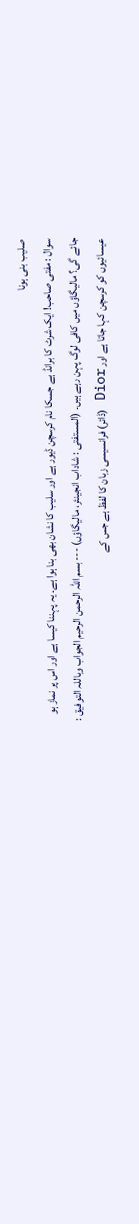صلیب بنی ہونا
سوال : مفتی صاحب! ایک شرٹ کا برانڈ ہے جسکا نام کرسچن ڈیور ہے اور سلیب کا نشان بھی بنا ہوا ہے۔ یہ پہننا کیسا ہے اور اس پر نماز ہو جائے گی؟ مالیگاؤں میں کافی لوگ پہن رہے ہیں۔ (المستفتی : شاداب انجینئر، مالیگاؤں) --- بسم اللہ الرحمن الرحیم الجواب وباللہ التوفيق : عیسائیوں کو کرسچن کہا جاتا ہے اور Dior (ڈائر) فرانسیسی زبان کا لفظ ہے جس کے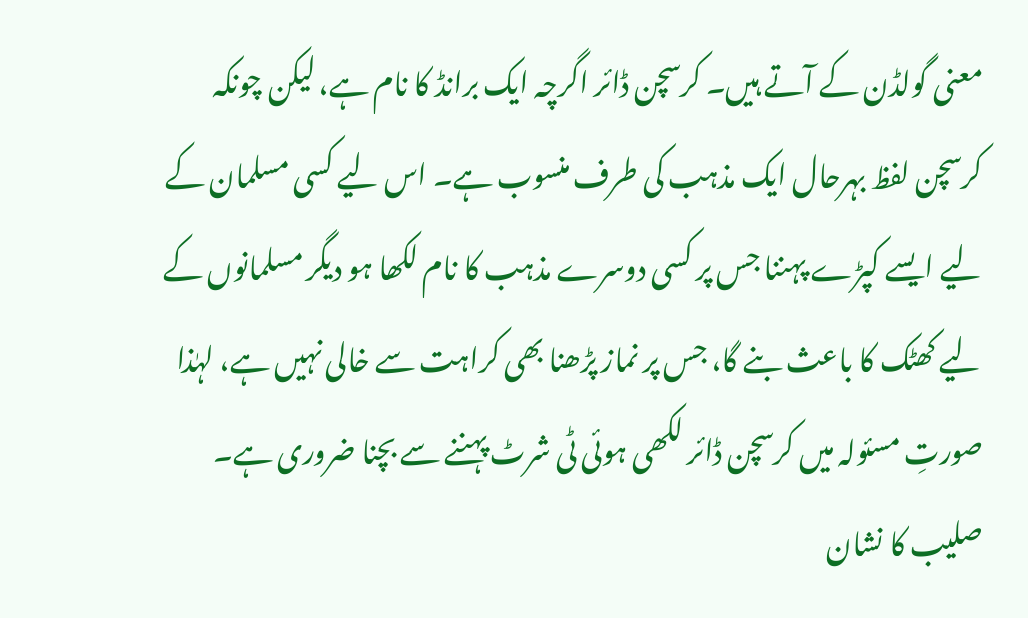معنی گولڈن کے آتے ہیں۔ کرسچن ڈائر اگرچہ ایک برانڈ کا نام ہے، لیکن چونکہ کرسچن لفظ بہرحال ایک مذہب کی طرف منسوب ہے۔ اس لیے کسی مسلمان کے لیے ایسے کپڑے پہننا جس پر کسی دوسرے مذہب کا نام لکھا ہو دیگر مسلمانوں کے لیے کھٹک کا باعث بنے گا، جس پر نماز پڑھنا بھی کراہت سے خالی نہیں ہے، لہٰذا صورتِ مسئولہ میں کرسچن ڈائر لکھی ہوئی ٹی شرٹ پہننے سے بچنا ضروری ہے۔ صلیب کا نشان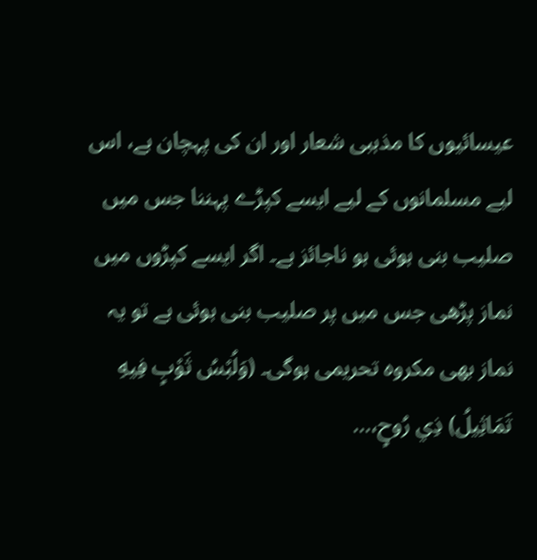عیسائیوں کا مذہبی شعار اور ان کی پہچان ہے، اس لیے مسلمانوں کے لیے ایسے کپڑے پہننا جس میں صلیب بنی ہوئی ہو ناجائز ہے۔ اگر ایسے کپڑوں میں نماز پڑھی جس میں پر صلیب بنی ہوئی ہے تو یہ نماز بھی مکروہ تحریمی ہوگی۔ (وَلُبْسُ ثَوْبٍ فِيهِ تَمَاثِيلُ) ذِي رُوحٍ،...